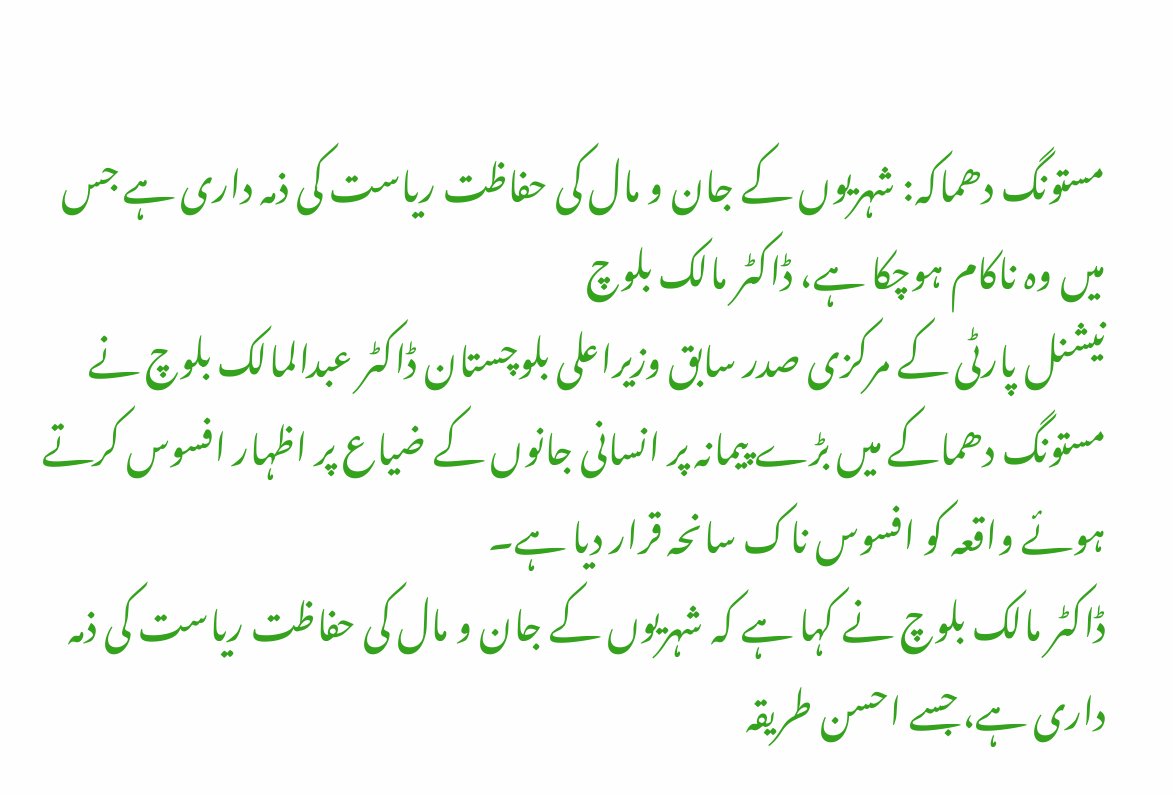مستونگ دھماکہ: شہریوں کے جان و مال کی حفاظت ریاست کی ذمہ داری ہے جس میں وہ ناکام ہوچکا ہے، ڈاکٹر مالک بلوچ
نیشنل پارٹی کے مرکزی صدر سابق وزیراعلی بلوچستان ڈاکٹر عبدالمالک بلوچ نے مستونگ دھماکے میں بڑے پیمانہ پر انسانی جانوں کے ضیاع پر اظہار افسوس کرتے ہوئے واقعہ کو افسوس ناک سانحہ قرار دیا ہے۔
ڈاکٹر مالک بلوچ نے کہا ہے کہ شہریوں کے جان و مال کی حفاظت ریاست کی ذمہ داری ہے، جسے احسن طریقہ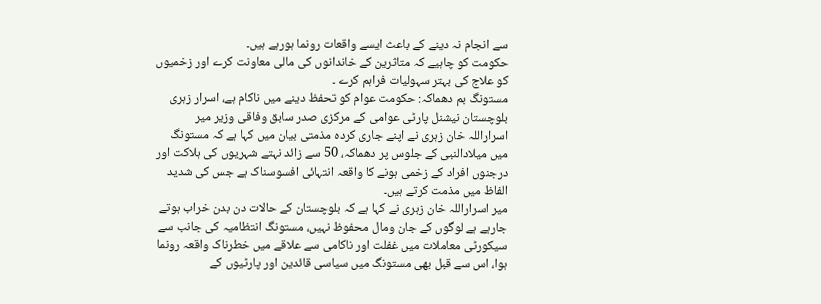سے انجام نہ دینے کے باعث ایسے واقعات رونما ہورہے ہیں۔
حکومت کو چاہیے کہ متاثرین کے خاندانوں کی مالی معاونت کرے اور زخمیوں کو علاج کی بہتر سہولیات فراہم کرے ۔
مستونگ بم دھماکہ: حکومت عوام کو تحفظ دینے میں ناکام ہے، اسرار زہری
بلوچستان نیشنل پارٹی عوامی کے مرکزی صدر سابق وفاقی وزیر میر اسراراللہ خان زہری نے اپنے جاری کردہ مذمتی بیان میں کہا ہے کہ مستونگ میں میلادالنبی کے جلوس پر دھماکہ، 50 سے زائد نہتے شہریوں کی ہلاکت اور درجنوں افراد کے زخمی ہونے کا واقعہ انتہائی افسوسناک ہے جس کی شدید الفاظ میں مذمت کرتے ہیں۔
میر اسراراللہ خان زہری نے کہا ہے کہ بلوچستان کے حالات دن بدن خراب ہوتے جارہے ہے لوگوں کے جان ومال محفوظ نہیں، مستونگ انتظامیہ کی جانب سے سیکورٹی معاملات میں غفلت اور ناکامی سے علاقے میں خطرناک واقعہ رونما ہوا، اس سے قبل بھی مستونگ میں سیاسی قائدین اور پارٹیوں کے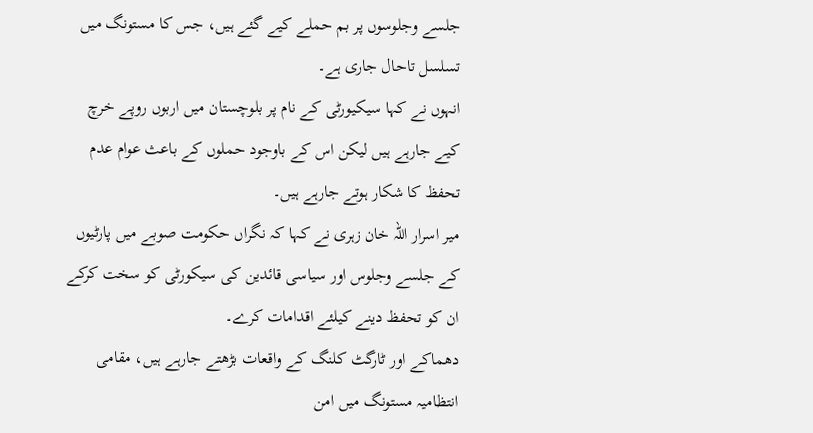جلسے وجلوسوں پر بم حملے کیے گئے ہیں، جس کا مستونگ میں تسلسل تاحال جاری ہے۔
انہوں نے کہا سیکیورٹی کے نام پر بلوچستان میں اربوں روپے خرچ کیے جارہے ہیں لیکن اس کے باوجود حملوں کے باعث عوام عدم تحفظ کا شکار ہوتے جارہے ہیں۔
میر اسرار اللہ خان زہری نے کہا کہ نگراں حکومت صوبے میں پارٹیوں کے جلسے وجلوس اور سیاسی قائدین کی سیکورٹی کو سخت کرکے ان کو تحفظ دینے کیلئے اقدامات کرے۔
دھماکے اور ٹارگٹ کلنگ کے واقعات بڑھتے جارہے ہیں، مقامی انتظامیہ مستونگ میں امن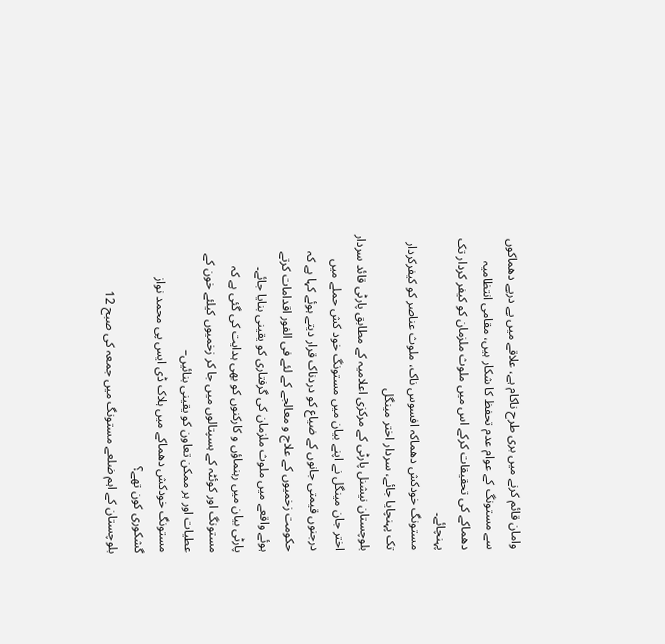وامان قائم کرنے میں بری طرح ناکام ہے، علاقے میں پے درپے دھماکوں سے مستونگ کے عوام عدم تحفظ کا شکار ہیں، مقامی انتظامیہ دھماکے کی تحقیقات کرکے اس میں ملوث ملزمان کو کیفر کردار تک پہنچائے۔
مستونگ خودکش دھماکہ افسوس ناک، ملوث عناصر کو کیفرکردار تک پہنچایا جائے، سردار اختر مینگل
بلوچستان نیشنل پارٹی کے مرکزی اعلامیہ کے مطابق پارٹی قائد سردار اختر جان مینگل نے اپنے بیان میں مستونگ خود کش حملے میں درجنوں قیمتی جانوں کے ضیاع کو دردناک قرار دیتے ہوئے کہا ہے کہ حکومت زخمیوں کے علاج و معالجے کے لئے فی الفور اقدامات کرتے ہوئے واقعے میں ملوث ملزمان کی گرفتاری کو یقینی بنایا جائے۔
پارٹی بیان میں رہنماؤں و کارکنوں کو بھی ہدایت کی گئی ہے کہ مستونگ اور کوئٹہ کے ہسپتالوں میں جا کر زخمیوں کیلئے خون کے عطیات اور ہر ممکن تعاون کو یقینی بنائیں–
مستونگ خودکش دھماکے میں ہلاک ڈی ایس پی محمد نواز گشکوری کون تھے؟
بلوچستان کے اہم ضلعے مستونگ میں جمعہ کی صبح 12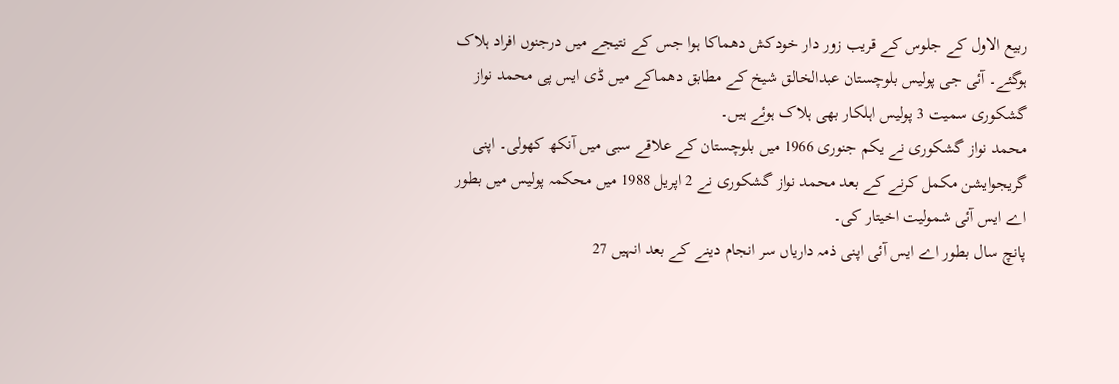ربیع الاول کے جلوس کے قریب زور دار خودکش دھماکا ہوا جس کے نتیجے میں درجنوں افراد ہلاک ہوگئے۔ آئی جی پولیس بلوچستان عبدالخالق شیخ کے مطابق دھماکے میں ڈی ایس پی محمد نواز گشکوری سمیت 3 پولیس اہلکار بھی ہلاک ہوئے ہیں۔
محمد نواز گشکوری نے یکم جنوری 1966 میں بلوچستان کے علاقے سبی میں آنکھ کھولی۔ اپنی گریجوایشن مکمل کرنے کے بعد محمد نواز گشکوری نے 2 اپریل 1988 میں محکمہ پولیس میں بطور اے ایس آئی شمولیت اخیتار کی۔
پانچ سال بطور اے ایس آئی اپنی ذمہ داریاں سر انجام دینے کے بعد انہیں 27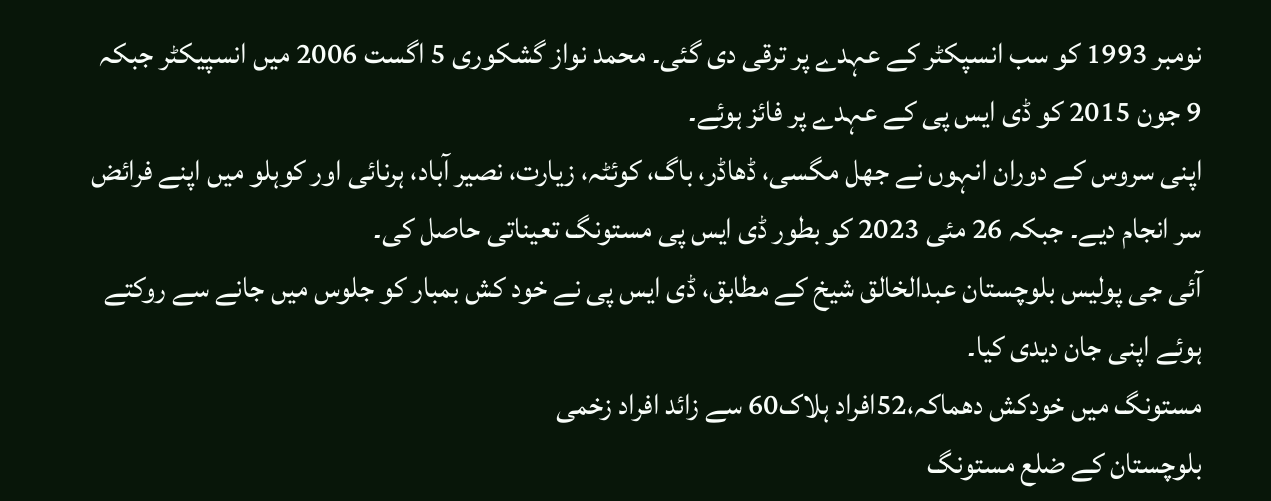نومبر 1993 کو سب انسپکٹر کے عہدے پر ترقی دی گئی۔ محمد نواز گشکوری 5 اگست 2006 میں انسپیکٹر جبکہ 9 جون 2015 کو ڈی ایس پی کے عہدے پر فائز ہوئے۔
اپنی سروس کے دوران انہوں نے جھل مگسی، ڈھاڈر، باگ، کوئٹہ، زیارت، نصیر آباد، ہرنائی اور کوہلو میں اپنے فرائض سر انجام دیے۔ جبکہ 26 مئی 2023 کو بطور ڈی ایس پی مستونگ تعیناتی حاصل کی۔
آئی جی پولیس بلوچستان عبدالخالق شیخ کے مطابق، ڈی ایس پی نے خود کش بمبار کو جلوس میں جانے سے روکتے ہوئے اپنی جان دیدی کیا۔
مستونگ میں خودکش دھماکہ،52افراد ہلاک60 سے زائد افراد زخمی
بلوچستان کے ضلع مستونگ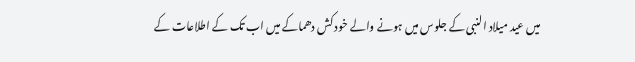میں عید میلاد النبی کے جلوس میں ہونے والے خود کش دھماکے میں اب تک کے اطلاعات کے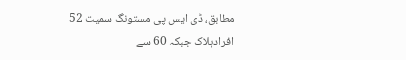مطابق، ڈی ایس پی مستونگ سمیت 52 افرادہلاک جبکہ 60 سے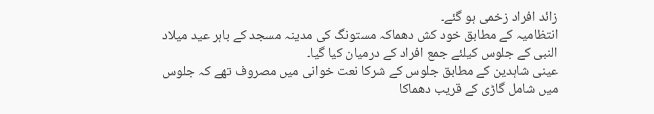زائد افراد زخمی ہو گئے۔
انتظامیہ کے مطابق خود کش دھماکہ مستونگ کی مدینہ مسجد کے باہر عید میلاد النبی کے جلوس کیلئے جمع افراد کے درمیان کیا گیا۔
عینی شاہدین کے مطابق جلوس کے شرکا نعت خوانی میں مصروف تھے کہ جلوس میں شامل گاڑی کے قریب دھماکا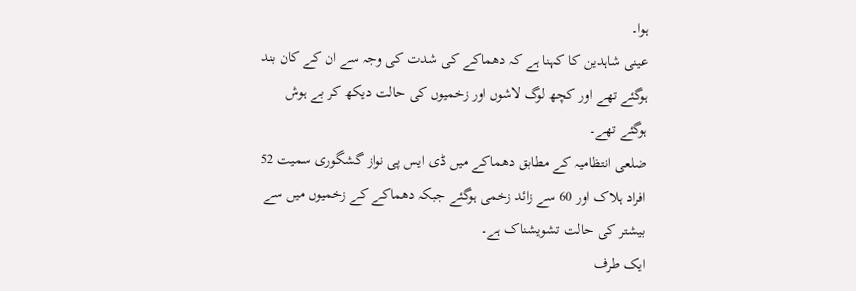ہوا۔
عینی شاہدین کا کہنا ہے کہ دھماکے کی شدت کی وجہ سے ان کے کان بند ہوگئے تھے اور کچھ لوگ لاشوں اور زخمیوں کی حالت دیکھ کر بے ہوش ہوگئے تھے۔
ضلعی انتظامیہ کے مطابق دھماکے میں ڈی ایس پی نواز گشگوری سمیت 52 افراد ہلاک اور 60 سے زائد زخمی ہوگئے جبکہ دھماکے کے زخمیوں میں سے بیشتر کی حالت تشویشناک ہے۔
ایک طرف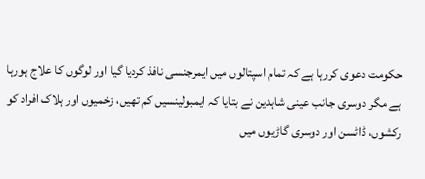حکومت دعوی کررہا ہے کہ تمام اسپتالوں میں ایمرجنسی نافذ کردیا گیا اور لوگوں کا علاج ہورہا ہے مگر دوسری جانب عینی شاہدین نے بتایا کہ ایمبولینسیں کم تھیں، زخمیوں اور ہلاک افراد کو رکشوں، ڈاٹسن اور دوسری گاڑیوں میں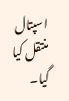اسپتال منتقل کیا گيا۔